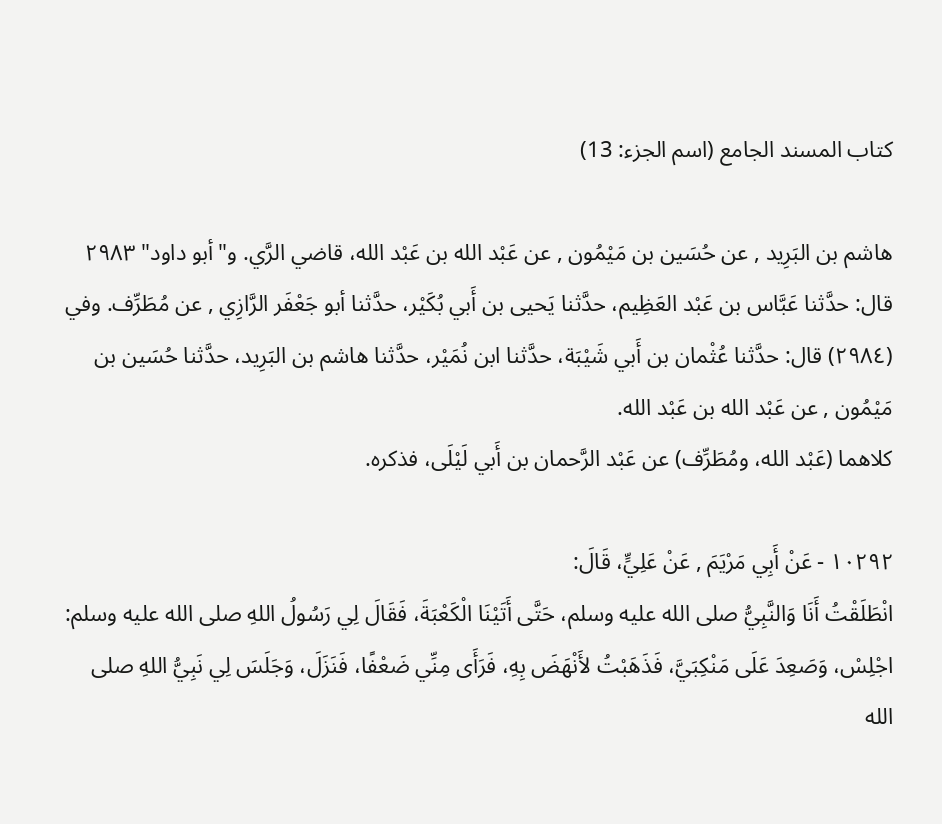كتاب المسند الجامع (اسم الجزء: 13)

هاشم بن البَرِيد , عن حُسَين بن مَيْمُون , عن عَبْد الله بن عَبْد الله، قاضي الرَّي. و"أبو داود" ٢٩٨٣ قال: حدَّثنا عَبَّاس بن عَبْد العَظِيم، حدَّثنا يَحيى بن أَبي بُكَيْر، حدَّثنا أبو جَعْفَر الرَّازِي , عن مُطَرِّف. وفي (٢٩٨٤) قال: حدَّثنا عُثْمان بن أَبي شَيْبَة، حدَّثنا ابن نُمَيْر، حدَّثنا هاشم بن البَرِيد، حدَّثنا حُسَين بن مَيْمُون , عن عَبْد الله بن عَبْد الله.
كلاهما (عَبْد الله، ومُطَرِّف) عن عَبْد الرَّحمان بن أَبي لَيْلَى، فذكره.

١٠٢٩٢ - عَنْ أَبِي مَرْيَمَ , عَنْ عَلِيٍّ، قَالَ:
انْطَلَقْتُ أَنَا وَالنَّبِيُّ صلى الله عليه وسلم، حَتَّى أَتَيْنَا الْكَعْبَةَ، فَقَالَ لِي رَسُولُ اللهِ صلى الله عليه وسلم: اجْلِسْ، وَصَعِدَ عَلَى مَنْكِبَيَّ، فَذَهَبْتُ لأَنْهَضَ بِهِ، فَرَأَى مِنِّي ضَعْفًا، فَنَزَلَ، وَجَلَسَ لِي نَبِيُّ اللهِ صلى الله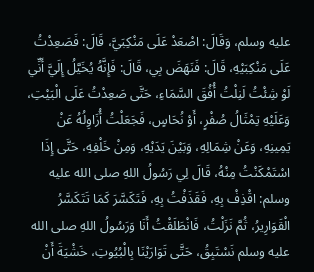عليه وسلم، وَقَالَ: اصْعَدْ عَلَى مَنْكِبَيَّ، قَالَ: فَصَعِدْتُ عَلَى مَنْكِبَيْهِ، قَالَ: فَنَهَضَ بِي، قَالَ: فَإِنَّهُ يُخَيَّلُ إِلَيَّ أَنِّي لَوْ شِئْتُ لَنِلْتُ أُفُقَ السَّمَاءِ، حَتَّى صَعِدْتُ عَلَى الْبَيْتِ، وَعَلَيْهِ تِمْثَالُ صُفْرٍ، أَوْ نُحَاسٍ، فَجَعَلْتُ أُزَاوِلُهُ عَنْ يَمِينِهِ، وَعَنْ شِمَالِهِ، وَبَيْنَ يَدَيْهِ، وَمِنْ خَلْفِهِ، حَتَّى إِذَا اسْتَمْكَنْتُ مِنْهُ، قَالَ لِي رَسُولُ اللهِ صلى الله عليه وسلم: اقْذِفْ بِهِ، فَقَذَفْتُ بِهِ، فَتَكَسَّرَ كَمَا تَتَكَسَّرُ الْقَوَارِيرُ، ثُمَّ نَزَلْتُ، فَانْطَلَقْتُ أَنَا وَرَسُولُ اللهِ صلى الله عليه وسلم نَسْتَبِقُ، حَتَّى تَوَارَيْنَا بِالْبُيُوتِ، خَشْيَةَ أَنْ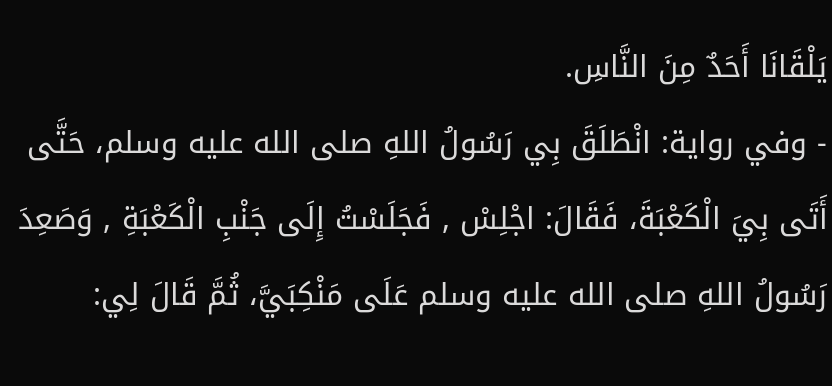يَلْقَانَا أَحَدٌ مِنَ النَّاسِ.
- وفي رواية: انْطَلَقَ بِي رَسُولُ اللهِ صلى الله عليه وسلم، حَتَّى أَتَى بِيَ الْكَعْبَةَ، فَقَالَ: اجْلِسْ , فَجَلَسْتُ إِلَى جَنْبِ الْكَعْبَةِ , وَصَعِدَ رَسُولُ اللهِ صلى الله عليه وسلم عَلَى مَنْكِبَيَّ، ثُمَّ قَالَ لِي: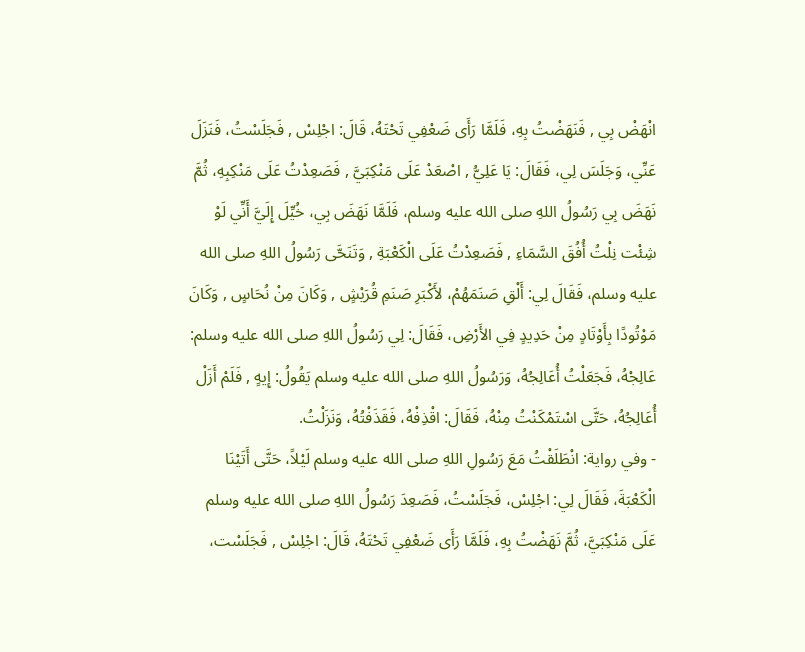انْهَضْ بِي , فَنَهَضْتُ بِهِ، فَلَمَّا رَأَى ضَعْفِي تَحْتَهُ، قَالَ: اجْلِسْ , فَجَلَسْتُ، فَنَزَلَ عَنِّي، وَجَلَسَ لِي، فَقَالَ: يَا عَلِيُّ , اصْعَدْ عَلَى مَنْكِبَيَّ , فَصَعِدْتُ عَلَى مَنْكِبِهِ، ثُمَّ نَهَضَ بِي رَسُولُ اللهِ صلى الله عليه وسلم، فَلَمَّا نَهَضَ بِي، خُيِّلَ إِلَيَّ أَنِّي لَوْ شِئْت نِلْتُ أُفُقَ السَّمَاءِ , فَصَعِدْتُ عَلَى الْكَعْبَةِ , وَتَنَحَّى رَسُولُ اللهِ صلى الله عليه وسلم، فَقَالَ لِي: أَلْقِ صَنَمَهُمْ، لأَكْبَرِ صَنَمِ قُرَيْشٍ , وَكَانَ مِنْ نُحَاسٍ , وَكَانَ مَوْتُودًا بِأَوْتَادٍ مِنْ حَدِيدٍ فِي الأَرْضِ، فَقَالَ: لِي رَسُولُ اللهِ صلى الله عليه وسلم: عَالِجْهُ، فَجَعَلْتُ أُعَالِجُهُ، وَرَسُولُ اللهِ صلى الله عليه وسلم يَقُولُ: إِيهٍ , فَلَمْ أَزَلْ أُعَالِجُهُ، حَتَّى اسْتَمْكَنْتُ مِنْهُ، فَقَالَ: اقْذِفْهُ، فَقَذَفْتُهُ، وَنَزَلْتُ.
- وفي رواية: انْطَلَقْتُ مَعَ رَسُولِ اللهِ صلى الله عليه وسلم لَيْلاً، حَتَّى أَتَيْنَا الْكَعْبَةَ، فَقَالَ لِي: اجْلِسْ، فَجَلَسْتُ، فَصَعِدَ رَسُولُ اللهِ صلى الله عليه وسلم عَلَى مَنْكِبَيَّ، ثُمَّ نَهَضْتُ بِهِ، فَلَمَّا رَأَى ضَعْفِي تَحْتَهُ، قَالَ: اجْلِسْ , فَجَلَسْت،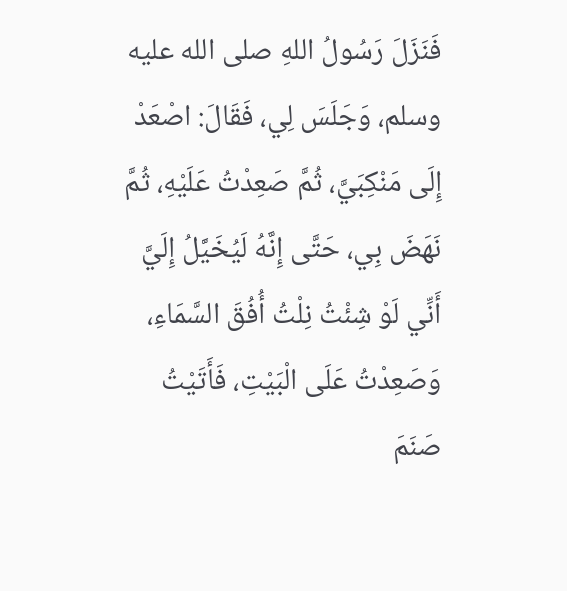فَنَزَلَ رَسُولُ اللهِ صلى الله عليه وسلم، وَجَلَسَ لِي، فَقَالَ: اصْعَدْ إِلَى مَنْكِبَيَّ، ثُمَّ صَعِدْتُ عَلَيْهِ، ثُمَّ نَهَضَ بِي، حَتَّى إِنَّهُ لَيُخَيَّلُ إِلَيَّ أَنِّي لَوْ شِئْتُ نِلْتُ أُفُقَ السَّمَاءِ، وَصَعِدْتُ عَلَى الْبَيْتِ، فَأَتَيْتُ صَنَمَ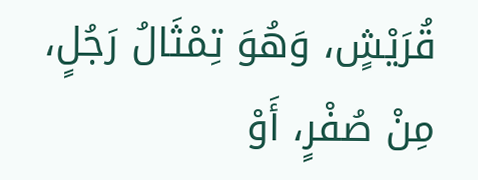قُرَيْشٍ، وَهُوَ تِمْثَالُ رَجُلٍ، مِنْ صُفْرٍ، أَوْ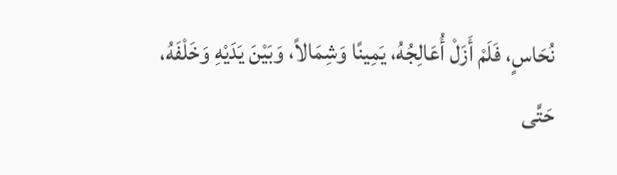نُحَاسٍ، فَلَمْ أَزَلْ أُعَالِجُهُ، يَمِينًا وَشِمَالاً، وَبَيْنَ يَدَيْهِ وَخَلْفَهُ، حَتَّى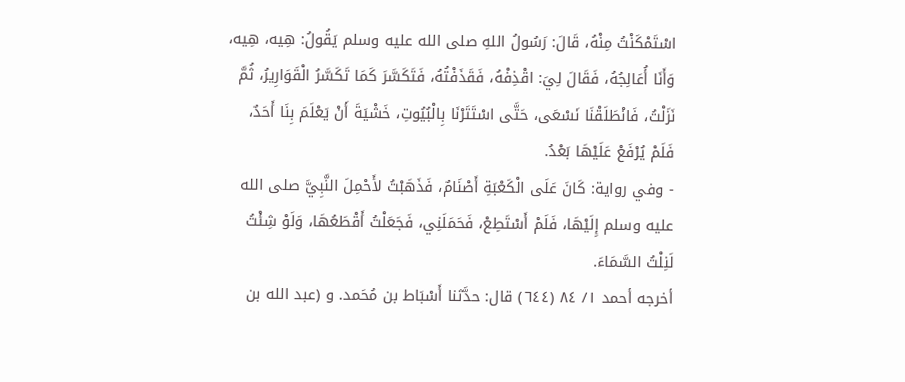اسْتَمْكَنْتُ مِنْهُ، قَالَ: رَسُولُ اللهِ صلى الله عليه وسلم يَقُولُ: هِيه، هِيه، وَأَنَا أُعَالِجُهُ، فَقَالَ لِيَ: اقْذِفْهُ، فَقَذَفْتُهُ، فَتَكَسَّرَ كَمَا تَكَسَّرُ الْقَوَارِيرُ، ثُمَّ نَزَلْتُ، فَانْطَلَقْنَا نَسْعَى، حَتَّى اسْتَتَرْنَا بِالْبُيُوتِ، خَشْيَةَ أَنْ يَعْلَمَ بِنَا أَحَدٌ، فَلَمْ يُرْفَعْ عَلَيْهَا بَعْدُ.
- وفي رواية: كَانَ عَلَى الْكَعْبَةِ أَصْنَامٌ، فَذَهَبْتُ لأَحْمِلَ النَّبِيَّ صلى الله عليه وسلم إِلَيْهَا، فَلَمْ أَسْتَطِعْ، فَحَمَلَنِي، فَجَعَلْتُ أَقْطَعُهَا، وَلَوْ شِئْتُ لَنِلْتُ السَّمَاءَ.
أخرجه أحمد ١/ ٨٤ (٦٤٤) قال: حدَّثنا أَسْبَاط بن مُحَمد. و (عبد الله بن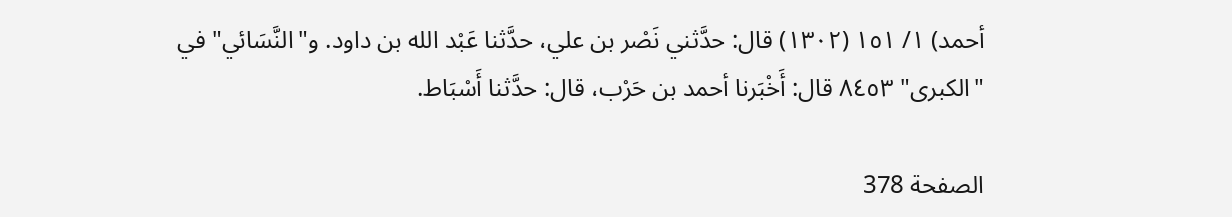أحمد) ١/ ١٥١ (١٣٠٢) قال: حدَّثني نَصْر بن علي، حدَّثنا عَبْد الله بن داود. و"النَّسَائي" في "الكبرى" ٨٤٥٣ قال: أَخْبَرنا أحمد بن حَرْب، قال: حدَّثنا أَسْبَاط.

الصفحة 378